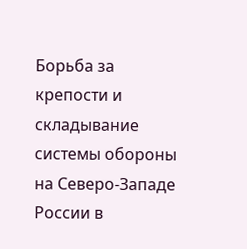Борьба за крепости и складывание системы обороны на Северо-Западе России в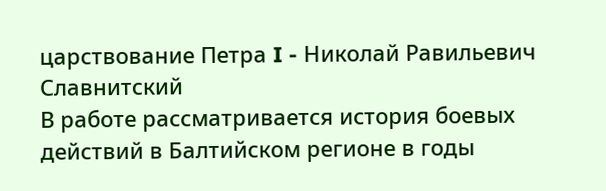царствование Петра I - Николай Равильевич Славнитский
В работе рассматривается история боевых действий в Балтийском регионе в годы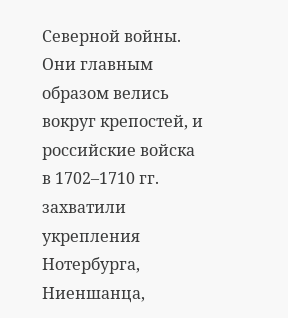Северной войны. Они главным образом велись вокруг крепостей, и российские войска в 1702–1710 гг. захватили укрепления Нотербурга, Ниеншанца,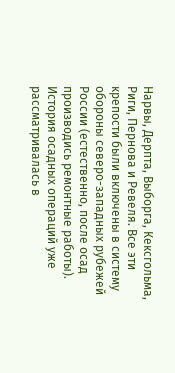Нарвы, Дерпта, Выборга, Кексгольма, Риги, Пернова и Ревеля. Все эти крепости были включены в систему обороны северо-западных рубежей России (естественно, после осад производись ремонтные работы). История осадных операций уже рассматривалась в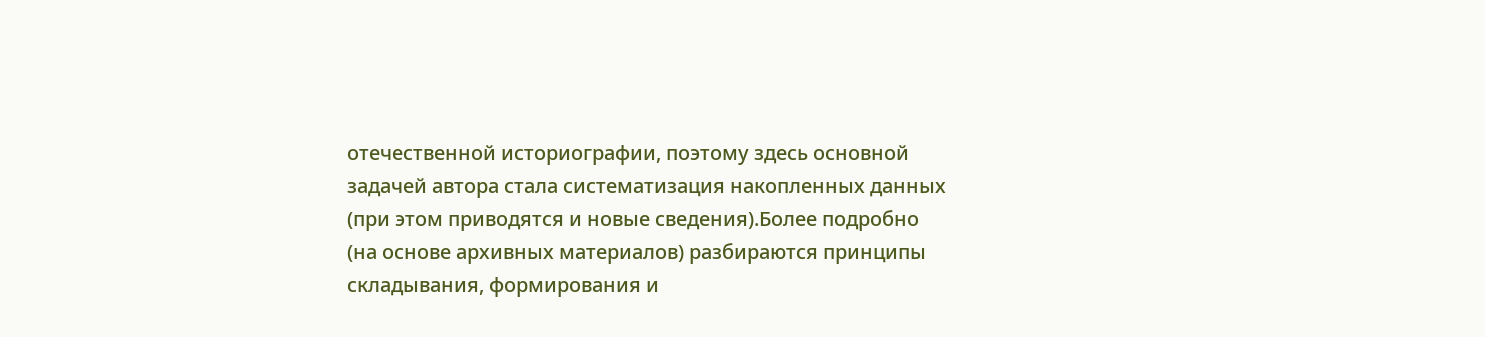отечественной историографии, поэтому здесь основной задачей автора стала систематизация накопленных данных (при этом приводятся и новые сведения).Более подробно (на основе архивных материалов) разбираются принципы складывания, формирования и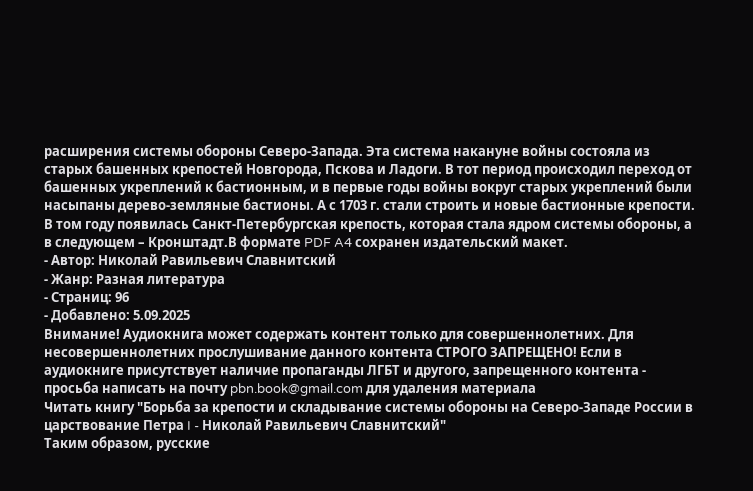расширения системы обороны Северо-Запада. Эта система накануне войны состояла из старых башенных крепостей Новгорода, Пскова и Ладоги. В тот период происходил переход от башенных укреплений к бастионным, и в первые годы войны вокруг старых укреплений были насыпаны дерево-земляные бастионы. А с 1703 г. стали строить и новые бастионные крепости. В том году появилась Санкт-Петербургская крепость, которая стала ядром системы обороны, а в следующем – Кронштадт.В формате PDF A4 сохранен издательский макет.
- Автор: Николай Равильевич Славнитский
- Жанр: Разная литература
- Страниц: 96
- Добавлено: 5.09.2025
Внимание! Аудиокнига может содержать контент только для совершеннолетних. Для несовершеннолетних прослушивание данного контента СТРОГО ЗАПРЕЩЕНО! Если в аудиокниге присутствует наличие пропаганды ЛГБТ и другого, запрещенного контента - просьба написать на почту pbn.book@gmail.com для удаления материала
Читать книгу "Борьба за крепости и складывание системы обороны на Северо-Западе России в царствование Петра I - Николай Равильевич Славнитский"
Таким образом, русские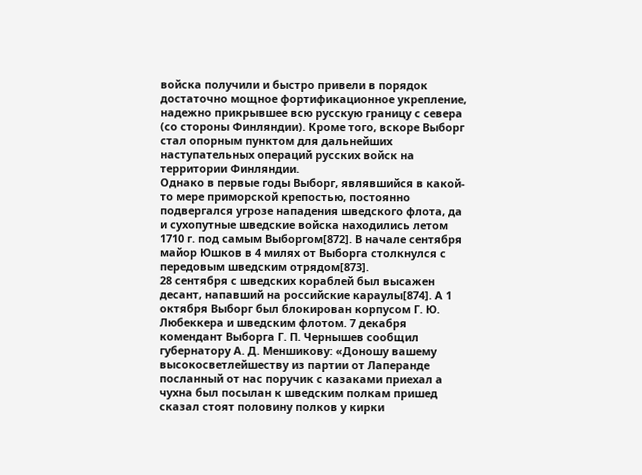войска получили и быстро привели в порядок достаточно мощное фортификационное укрепление, надежно прикрывшее всю русскую границу с севера (со стороны Финляндии). Кроме того, вскоре Выборг стал опорным пунктом для дальнейших наступательных операций русских войск на территории Финляндии.
Однако в первые годы Выборг, являвшийся в какой-то мере приморской крепостью, постоянно подвергался угрозе нападения шведского флота, да и сухопутные шведские войска находились летом 1710 г. под самым Выборгом[872]. В начале сентября майор Юшков в 4 милях от Выборга столкнулся с передовым шведским отрядом[873].
28 сентября с шведских кораблей был высажен десант, напавший на российские караулы[874]. А 1 октября Выборг был блокирован корпусом Г. Ю. Любеккера и шведским флотом. 7 декабря комендант Выборга Г. П. Чернышев сообщил губернатору А. Д. Меншикову: «Доношу вашему высокосветлейшеству из партии от Лаперанде посланный от нас поручик с казаками приехал а чухна был посылан к шведским полкам пришед сказал стоят половину полков у кирки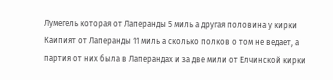Лумегель которая от Лаперанды 5 миль а другая половина у кирки Каипият от Лаперанды 11 миль а сколько полков о том не ведает, а партия от них была в Лаперандах и за две мили от Елчинской кирки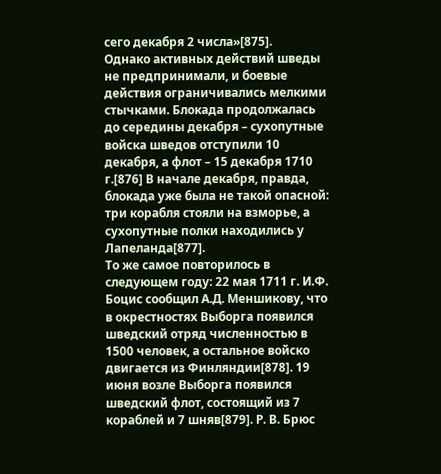сего декабря 2 числа»[875].
Однако активных действий шведы не предпринимали, и боевые действия ограничивались мелкими стычками. Блокада продолжалась до середины декабря – сухопутные войска шведов отступили 10 декабря, а флот – 15 декабря 1710 г.[876] В начале декабря, правда, блокада уже была не такой опасной: три корабля стояли на взморье, а сухопутные полки находились у Лапеланда[877].
То же самое повторилось в следующем году: 22 мая 1711 г. И.Ф. Боцис сообщил А.Д. Меншикову, что в окрестностях Выборга появился шведский отряд численностью в 1500 человек, а остальное войско двигается из Финляндии[878]. 19 июня возле Выборга появился шведский флот, состоящий из 7 кораблей и 7 шняв[879]. Р. В. Брюс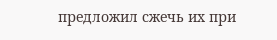предложил сжечь их при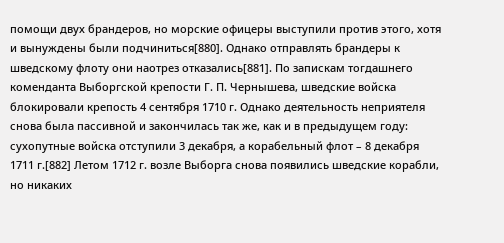помощи двух брандеров, но морские офицеры выступили против этого, хотя и вынуждены были подчиниться[880]. Однако отправлять брандеры к шведскому флоту они наотрез отказались[881]. По запискам тогдашнего коменданта Выборгской крепости Г. П. Чернышева, шведские войска блокировали крепость 4 сентября 1710 г. Однако деятельность неприятеля снова была пассивной и закончилась так же, как и в предыдущем году: сухопутные войска отступили 3 декабря, а корабельный флот – 8 декабря 1711 г.[882] Летом 1712 г. возле Выборга снова появились шведские корабли, но никаких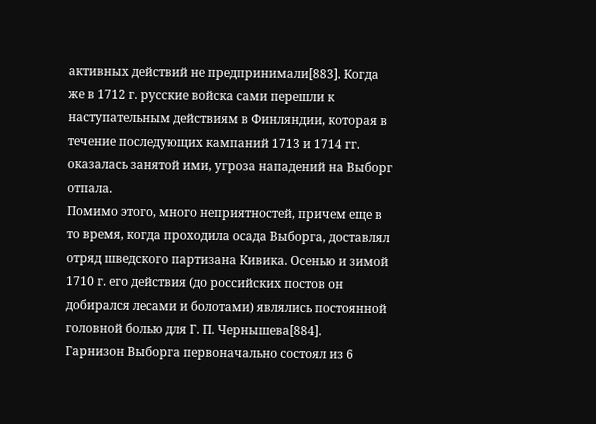активных действий не предпринимали[883]. Когда же в 1712 г. русские войска сами перешли к наступательным действиям в Финляндии, которая в течение последующих кампаний 1713 и 1714 гг. оказалась занятой ими, угроза нападений на Выборг отпала.
Помимо этого, много неприятностей, причем еще в то время, когда проходила осада Выборга, доставлял отряд шведского партизана Кивика. Осенью и зимой 1710 г. его действия (до российских постов он добирался лесами и болотами) являлись постоянной головной болью для Г. П. Чернышева[884].
Гарнизон Выборга первоначально состоял из 6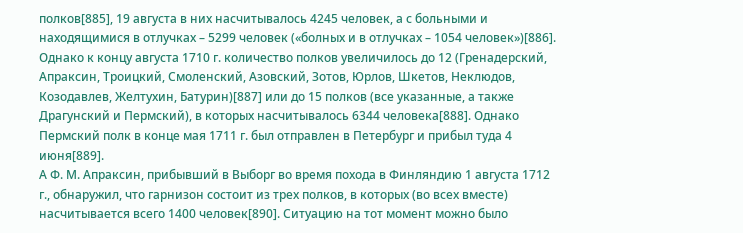полков[885], 19 августа в них насчитывалось 4245 человек, а с больными и находящимися в отлучках – 5299 человек («болных и в отлучках – 1054 человек»)[886]. Однако к концу августа 1710 г. количество полков увеличилось до 12 (Гренадерский, Апраксин, Троицкий, Смоленский, Азовский, Зотов, Юрлов, Шкетов, Неклюдов, Козодавлев, Желтухин, Батурин)[887] или до 15 полков (все указанные, а также Драгунский и Пермский), в которых насчитывалось 6344 человека[888]. Однако Пермский полк в конце мая 1711 г. был отправлен в Петербург и прибыл туда 4 июня[889].
А Ф. М. Апраксин, прибывший в Выборг во время похода в Финляндию 1 августа 1712 г., обнаружил, что гарнизон состоит из трех полков, в которых (во всех вместе) насчитывается всего 1400 человек[890]. Ситуацию на тот момент можно было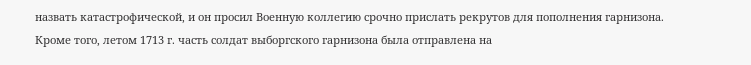назвать катастрофической, и он просил Военную коллегию срочно прислать рекрутов для пополнения гарнизона.
Кроме того, летом 1713 г. часть солдат выборгского гарнизона была отправлена на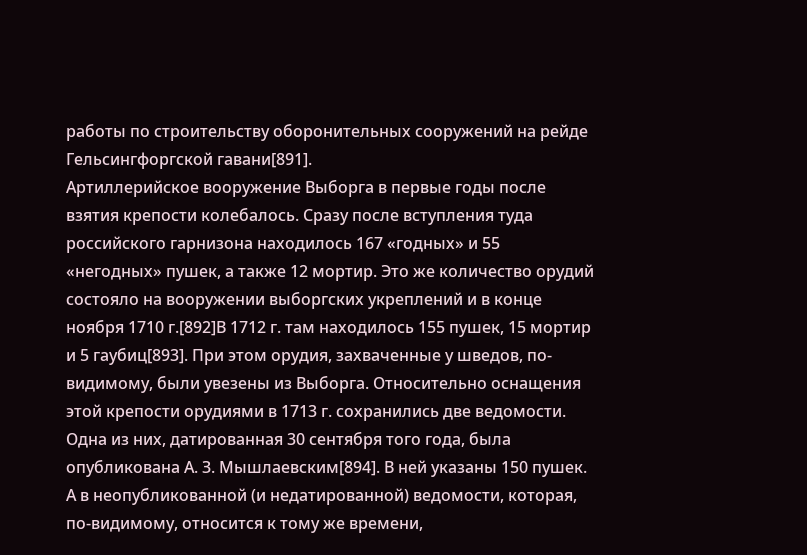работы по строительству оборонительных сооружений на рейде Гельсингфоргской гавани[891].
Артиллерийское вооружение Выборга в первые годы после взятия крепости колебалось. Сразу после вступления туда российского гарнизона находилось 167 «годных» и 55 «негодных» пушек, а также 12 мортир. Это же количество орудий состояло на вооружении выборгских укреплений и в конце ноября 1710 г.[892]В 1712 г. там находилось 155 пушек, 15 мортир и 5 гаубиц[893]. При этом орудия, захваченные у шведов, по-видимому, были увезены из Выборга. Относительно оснащения этой крепости орудиями в 1713 г. сохранились две ведомости. Одна из них, датированная 30 сентября того года, была опубликована А. З. Мышлаевским[894]. В ней указаны 150 пушек. А в неопубликованной (и недатированной) ведомости, которая, по-видимому, относится к тому же времени,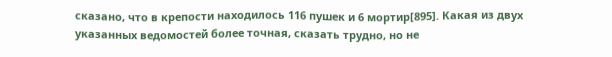сказано, что в крепости находилось 116 пушек и 6 мортир[895]. Какая из двух указанных ведомостей более точная, сказать трудно, но не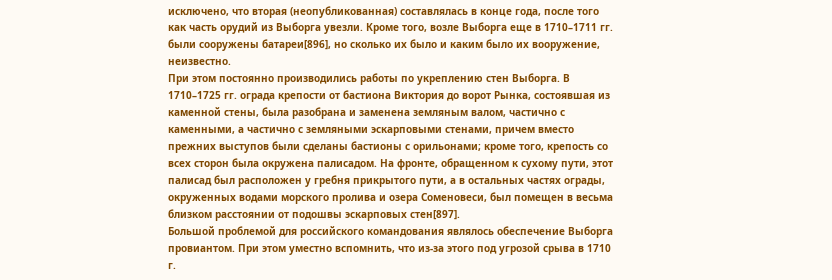исключено, что вторая (неопубликованная) составлялась в конце года, после того как часть орудий из Выборга увезли. Кроме того, возле Выборга еще в 1710–1711 гг. были сооружены батареи[896], но сколько их было и каким было их вооружение, неизвестно.
При этом постоянно производились работы по укреплению стен Выборга. В 1710–1725 гг. ограда крепости от бастиона Виктория до ворот Рынка, состоявшая из каменной стены, была разобрана и заменена земляным валом, частично с каменными, а частично с земляными эскарповыми стенами, причем вместо прежних выступов были сделаны бастионы с орильонами; кроме того, крепость со всех сторон была окружена палисадом. На фронте, обращенном к сухому пути, этот палисад был расположен у гребня прикрытого пути, а в остальных частях ограды, окруженных водами морского пролива и озера Соменовеси, был помещен в весьма близком расстоянии от подошвы эскарповых стен[897].
Большой проблемой для российского командования являлось обеспечение Выборга провиантом. При этом уместно вспомнить, что из-за этого под угрозой срыва в 1710 г.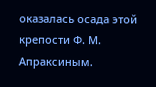оказалась осада этой крепости Ф. М. Апраксиным.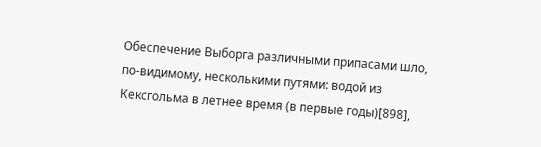Обеспечение Выборга различными припасами шло, по-видимому, несколькими путями: водой из Кексгольма в летнее время (в первые годы)[898],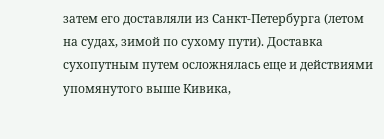затем его доставляли из Санкт-Петербурга (летом на судах, зимой по сухому пути). Доставка сухопутным путем осложнялась еще и действиями упомянутого выше Кивика,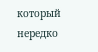который нередко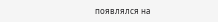появлялся на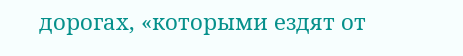дорогах, «которыми ездят от